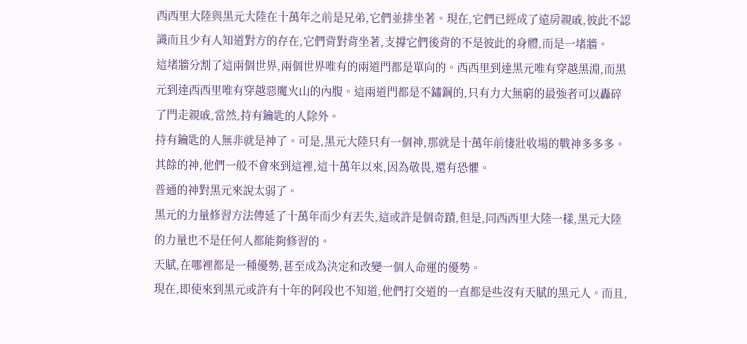西西里大陸與黑元大陸在十萬年之前是兄弟,它們並排坐著。現在,它們已經成了遠房親戚,彼此不認識而且少有人知道對方的存在,它們背對背坐著,支撐它們後背的不是彼此的身體,而是一堵牆。
這堵牆分割了這兩個世界,兩個世界唯有的兩道門都是單向的。西西里到達黑元唯有穿越黑淵,而黑元到達西西里唯有穿越惡魔火山的內腹。這兩道門都是不鏽鋼的,只有力大無窮的最強者可以轟碎了門走親戚,當然,持有鑰匙的人除外。
持有鑰匙的人無非就是神了。可是,黑元大陸只有一個神,那就是十萬年前悽壯收場的戰神多多多。其餘的神,他們一般不會來到這裡,這十萬年以來,因為敬畏,還有恐懼。
普通的神對黑元來說太弱了。
黑元的力量修習方法傳延了十萬年而少有丟失,這或許是個奇蹟,但是,同西西里大陸一樣,黑元大陸的力量也不是任何人都能夠修習的。
天賦,在哪裡都是一種優勢,甚至成為決定和改變一個人命運的優勢。
現在,即使來到黑元或許有十年的阿段也不知道,他們打交道的一直都是些沒有天賦的黑元人。而且,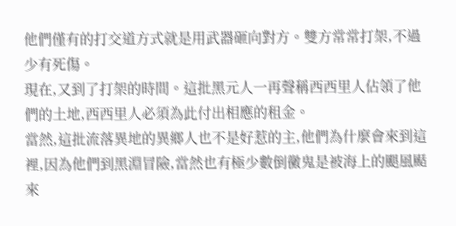他們僅有的打交道方式就是用武器砸向對方。雙方常常打架,不過少有死傷。
現在,又到了打架的時間。這批黑元人一再聲稱西西里人佔領了他們的土地,西西里人必須為此付出相應的租金。
當然,這批流落異地的異鄉人也不是好惹的主,他們為什麼會來到這裡,因為他們到黑淵冒險,當然也有極少數倒黴鬼是被海上的颶風颳來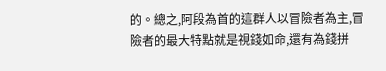的。總之,阿段為首的這群人以冒險者為主,冒險者的最大特點就是視錢如命,還有為錢拼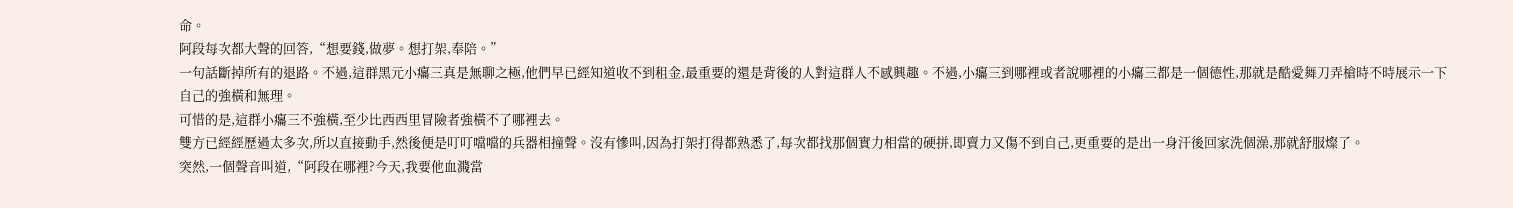命。
阿段每次都大聲的回答,“想要錢,做夢。想打架,奉陪。”
一句話斷掉所有的退路。不過,這群黑元小癟三真是無聊之極,他們早已經知道收不到租金,最重要的還是背後的人對這群人不感興趣。不過,小癟三到哪裡或者說哪裡的小癟三都是一個德性,那就是酷愛舞刀弄槍時不時展示一下自己的強橫和無理。
可惜的是,這群小癟三不強橫,至少比西西里冒險者強橫不了哪裡去。
雙方已經經歷過太多次,所以直接動手,然後便是叮叮噹噹的兵器相撞聲。沒有慘叫,因為打架打得都熟悉了,每次都找那個實力相當的硬拼,即賣力又傷不到自己,更重要的是出一身汗後回家洗個澡,那就舒服燦了。
突然,一個聲音叫道,“阿段在哪裡?今天,我要他血濺當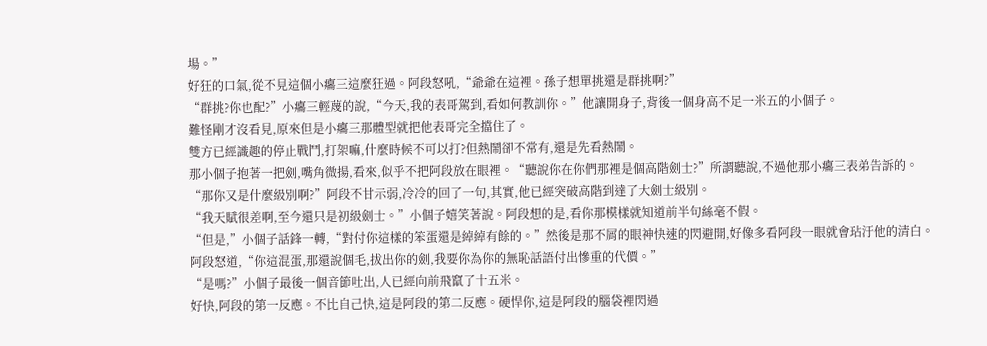場。”
好狂的口氣,從不見這個小癟三這麼狂過。阿段怒吼,“爺爺在這裡。孫子想單挑還是群挑啊?”
“群挑?你也配?”小癟三輕蔑的說,“今天,我的表哥駕到,看如何教訓你。”他讓開身子,背後一個身高不足一米五的小個子。
難怪剛才沒看見,原來但是小癟三那體型就把他表哥完全擋住了。
雙方已經識趣的停止戰鬥,打架嘛,什麼時候不可以打?但熱鬧卻不常有,還是先看熱鬧。
那小個子抱著一把劍,嘴角微揚,看來,似乎不把阿段放在眼裡。“聽說你在你們那裡是個高階劍士?”所謂聽說,不過他那小癟三表弟告訴的。
“那你又是什麼級別啊?”阿段不甘示弱,冷冷的回了一句,其實,他已經突破高階到達了大劍士級別。
“我天賦很差啊,至今還只是初級劍士。”小個子嬉笑著說。阿段想的是,看你那模樣就知道前半句絲毫不假。
“但是,”小個子話鋒一轉,“對付你這樣的笨蛋還是綽綽有餘的。”然後是那不屑的眼神快速的閃避開,好像多看阿段一眼就會玷汙他的清白。
阿段怒道,“你這混蛋,那還說個毛,拔出你的劍,我要你為你的無恥話語付出慘重的代價。”
“是嗎?”小個子最後一個音節吐出,人已經向前飛竄了十五米。
好快,阿段的第一反應。不比自己快,這是阿段的第二反應。硬悍你,這是阿段的腦袋裡閃過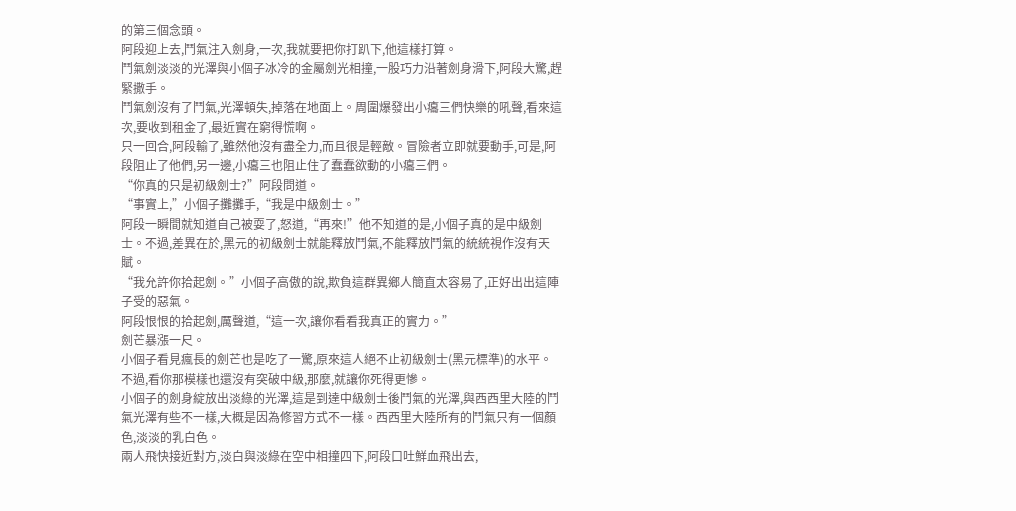的第三個念頭。
阿段迎上去,鬥氣注入劍身,一次,我就要把你打趴下,他這樣打算。
鬥氣劍淡淡的光澤與小個子冰冷的金屬劍光相撞,一股巧力沿著劍身滑下,阿段大驚,趕緊撒手。
鬥氣劍沒有了鬥氣,光澤頓失,掉落在地面上。周圍爆發出小癟三們快樂的吼聲,看來這次,要收到租金了,最近實在窮得慌啊。
只一回合,阿段輸了,雖然他沒有盡全力,而且很是輕敵。冒險者立即就要動手,可是,阿段阻止了他們,另一邊,小癟三也阻止住了蠢蠢欲動的小癟三們。
“你真的只是初級劍士?”阿段問道。
“事實上,”小個子攤攤手,“我是中級劍士。”
阿段一瞬間就知道自己被耍了,怒道,“再來!”他不知道的是,小個子真的是中級劍士。不過,差異在於,黑元的初級劍士就能釋放鬥氣,不能釋放鬥氣的統統視作沒有天賦。
“我允許你拾起劍。”小個子高傲的說,欺負這群異鄉人簡直太容易了,正好出出這陣子受的惡氣。
阿段恨恨的拾起劍,厲聲道,“這一次,讓你看看我真正的實力。”
劍芒暴漲一尺。
小個子看見瘋長的劍芒也是吃了一驚,原來這人絕不止初級劍士(黑元標準)的水平。不過,看你那模樣也還沒有突破中級,那麼,就讓你死得更慘。
小個子的劍身綻放出淡綠的光澤,這是到達中級劍士後鬥氣的光澤,與西西里大陸的鬥氣光澤有些不一樣,大概是因為修習方式不一樣。西西里大陸所有的鬥氣只有一個顏色,淡淡的乳白色。
兩人飛快接近對方,淡白與淡綠在空中相撞四下,阿段口吐鮮血飛出去,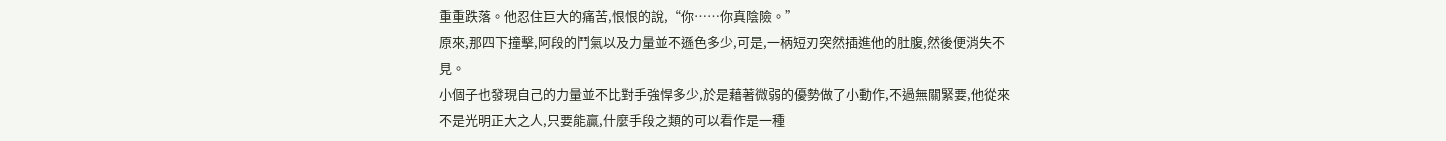重重跌落。他忍住巨大的痛苦,恨恨的說,“你……你真陰險。”
原來,那四下撞擊,阿段的鬥氣以及力量並不遜色多少,可是,一柄短刃突然插進他的肚腹,然後便消失不見。
小個子也發現自己的力量並不比對手強悍多少,於是藉著微弱的優勢做了小動作,不過無關緊要,他從來不是光明正大之人,只要能贏,什麼手段之類的可以看作是一種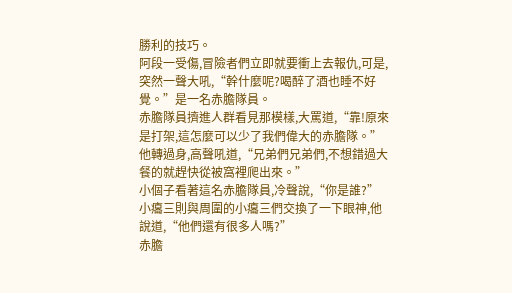勝利的技巧。
阿段一受傷,冒險者們立即就要衝上去報仇,可是,突然一聲大吼,“幹什麼呢?喝醉了酒也睡不好覺。”是一名赤膽隊員。
赤膽隊員擠進人群看見那模樣,大罵道,“靠!原來是打架,這怎麼可以少了我們偉大的赤膽隊。”
他轉過身,高聲吼道,“兄弟們兄弟們,不想錯過大餐的就趕快從被窩裡爬出來。”
小個子看著這名赤膽隊員,冷聲說,“你是誰?”
小癟三則與周圍的小癟三們交換了一下眼神,他說道,“他們還有很多人嗎?”
赤膽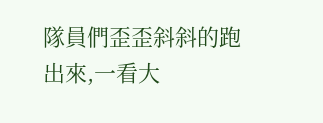隊員們歪歪斜斜的跑出來,一看大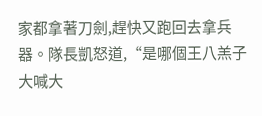家都拿著刀劍,趕快又跑回去拿兵器。隊長凱怒道,“是哪個王八羔子大喊大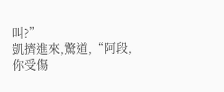叫?”
凱擠進來,驚道,“阿段,你受傷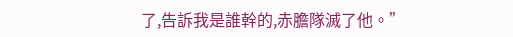了,告訴我是誰幹的,赤膽隊滅了他。”